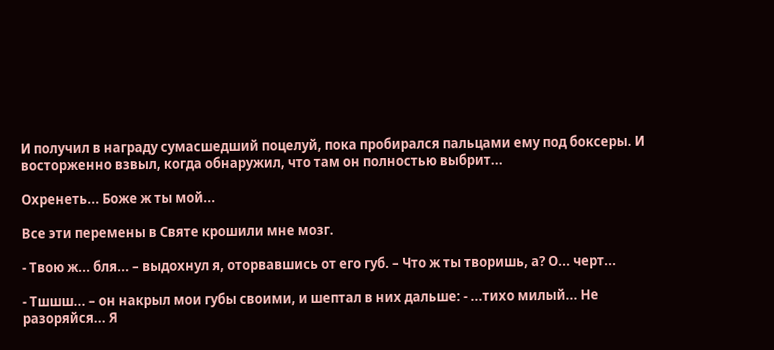И получил в награду сумасшедший поцелуй, пока пробирался пальцами ему под боксеры. И восторженно взвыл, когда обнаружил, что там он полностью выбрит...

Охренеть... Боже ж ты мой...

Все эти перемены в Святе крошили мне мозг.

- Твою ж... бля... – выдохнул я, оторвавшись от его губ. – Что ж ты творишь, а? О... черт...

- Тшшш... – он накрыл мои губы своими, и шептал в них дальше: - ...тихо милый... Не разоряйся... Я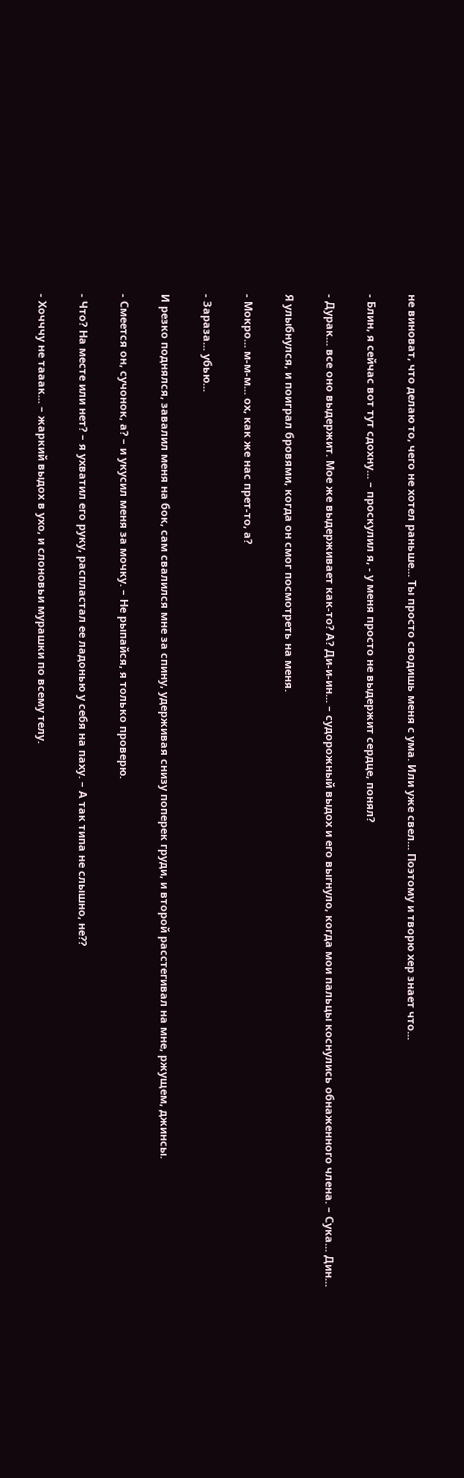не виноват, что делаю то, чего не хотел раньше... Ты просто сводишь меня с ума. Или уже свел... Поэтому и творю хер знает что...

- Блин, я сейчас вот тут сдохну... – проскулил я, - у меня просто не выдержит сердце, понял?

- Дурак... все оно выдержит. Мое же выдерживает как-то? А? Ди-и-ин... – судорожный выдох и его выгнуло, когда мои пальцы коснулись обнаженного члена. – Сука... Дин...

Я улыбнулся, и поиграл бровями, когда он смог посмотреть на меня.

- Мокро... м-м-м... ох, как же нас прет-то, а?

- Зараза... убью...

И резко поднялся, завалил меня на бок, сам свалился мне за спину, удерживая снизу поперек груди, и второй расстегивал на мне, ржущем, джинсы.

- Смеется он, сучонок, а? – и укусил меня за мочку. – Не рыпайся, я только проверю.

- Что? На месте или нет? – я ухватил его руку, распластал ее ладонью у себя на паху. – А так типа не слышно, не??

- Хочччу не тааак... – жаркий выдох в ухо, и слоновьи мурашки по всему телу.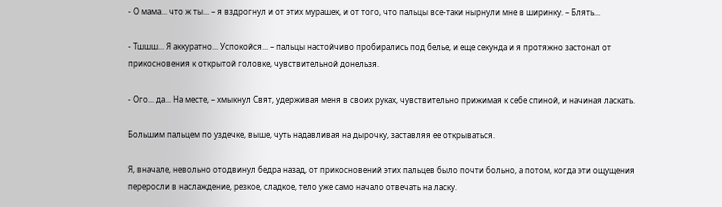- О мама... что ж ты... – я вздрогнул и от этих мурашек, и от того, что пальцы все-таки нырнули мне в ширинку. – Блять...

- Тшшш... Я аккуратно... Успокойся... – пальцы настойчиво пробирались под белье, и еще секунда и я протяжно застонал от прикосновения к открытой головке, чувствительной донельзя.

- Ого... да... На месте, – хмыкнул Свят, удерживая меня в своих руках, чувствительно прижимая к себе спиной, и начиная ласкать.

Большим пальцем по уздечке, выше, чуть надавливая на дырочку, заставляя ее открываться.

Я, вначале, невольно отодвинул бедра назад, от прикосновений этих пальцев было почти больно, а потом, когда эти ощущения переросли в наслаждение, резкое, сладкое, тело уже само начало отвечать на ласку.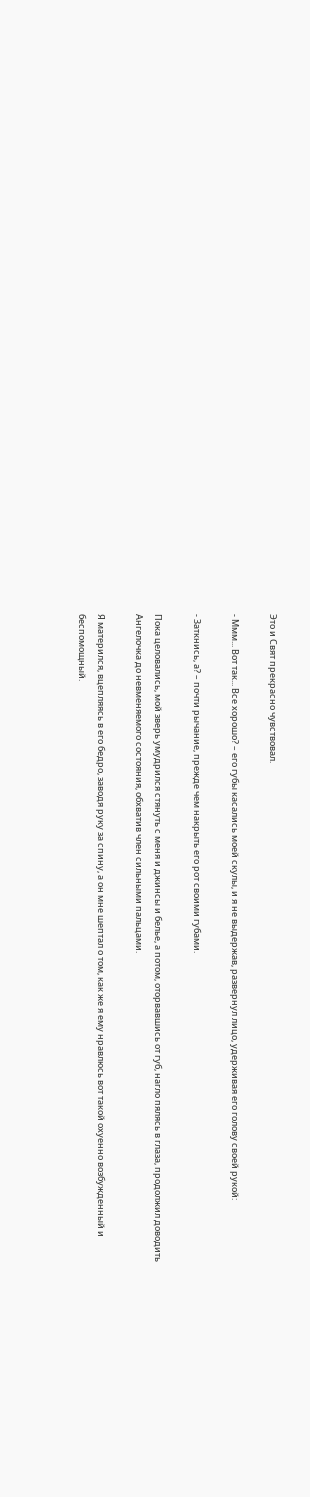Это и Свят прекрасно чувствовал.

- Ммм... Вот так... Все хорошо? – его губы касались моей скулы, и я не выдержав, развернул лицо, удерживая его голову своей рукой:

- Заткнись, а? – почти рычание, прежде чем накрыть его рот своими губами.

Пока целовались, мой зверь умудрился стянуть с меня и джинсы и белье, а потом, оторвавшись от губ, нагло пялясь в глаза, продолжил доводить Ангелочка до невменяемого состояния, обхватив член сильными пальцами.

Я матерился, вцепляясь в его бедро, заводя руку за спину, а он мне шептал о том, как же я ему нравлюсь вот такой охуенно возбужденный и беспомощный.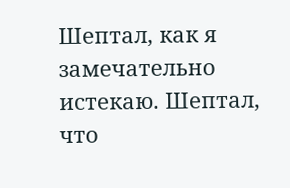Шептал, как я замечательно истекаю. Шептал, что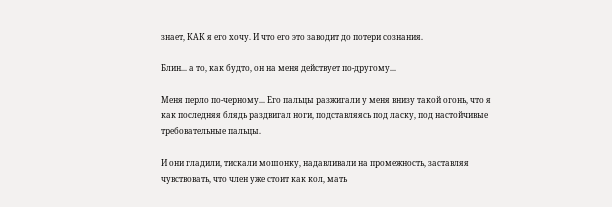знает, КАК я его хочу. И что его это заводит до потери сознания.

Блин... а то, как будто, он на меня действует по-другому...

Меня перло по-черному... Его пальцы разжигали у меня внизу такой огонь, что я как последняя блядь раздвигал ноги, подставляясь под ласку, под настойчивые требовательные пальцы.

И они гладили, тискали мошонку, надавливали на промежность, заставляя чувствовать, что член уже стоит как кол, мать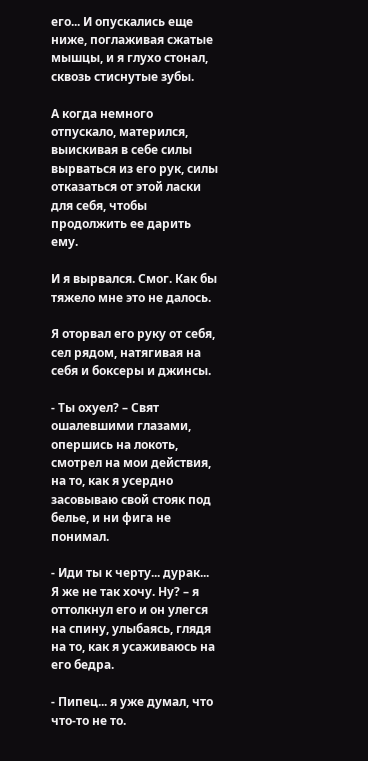его... И опускались еще ниже, поглаживая сжатые мышцы, и я глухо стонал, сквозь стиснутые зубы.

А когда немного отпускало, матерился, выискивая в себе силы вырваться из его рук, силы отказаться от этой ласки для себя, чтобы продолжить ее дарить ему.

И я вырвался. Смог. Как бы тяжело мне это не далось.

Я оторвал его руку от себя, сел рядом, натягивая на себя и боксеры и джинсы.

- Ты охуел? – Свят ошалевшими глазами, опершись на локоть, смотрел на мои действия, на то, как я усердно засовываю свой стояк под белье, и ни фига не понимал.

- Иди ты к черту... дурак... Я же не так хочу. Ну? – я оттолкнул его и он улегся на спину, улыбаясь, глядя на то, как я усаживаюсь на его бедра.

- Пипец... я уже думал, что что-то не то.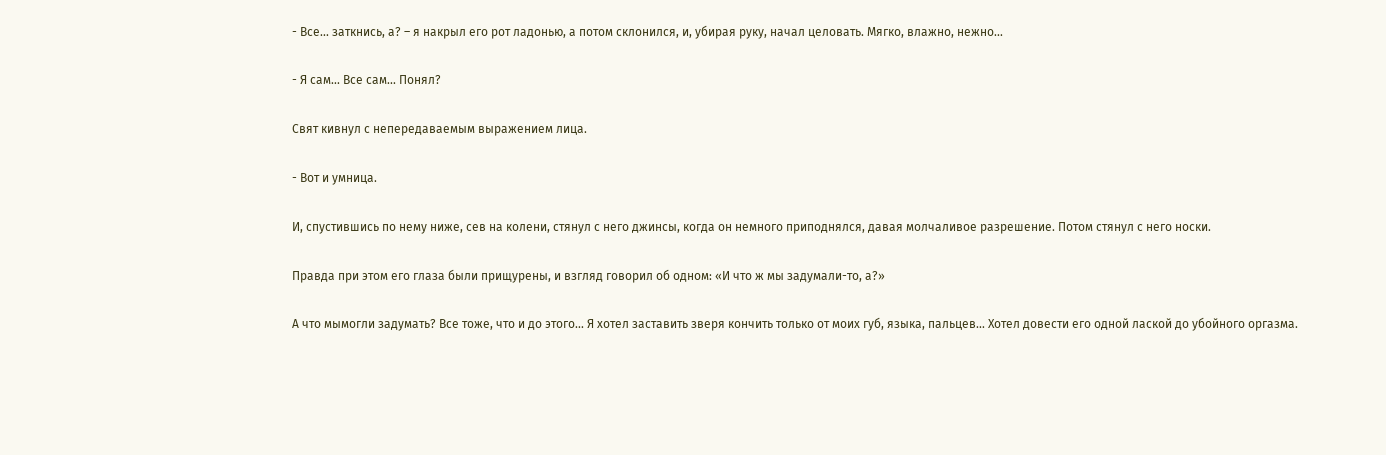- Все... заткнись, а? – я накрыл его рот ладонью, а потом склонился, и, убирая руку, начал целовать. Мягко, влажно, нежно...

- Я сам... Все сам... Понял?

Свят кивнул с непередаваемым выражением лица.

- Вот и умница.

И, спустившись по нему ниже, сев на колени, стянул с него джинсы, когда он немного приподнялся, давая молчаливое разрешение. Потом стянул с него носки.

Правда при этом его глаза были прищурены, и взгляд говорил об одном: «И что ж мы задумали-то, а?»

А что мымогли задумать? Все тоже, что и до этого... Я хотел заставить зверя кончить только от моих губ, языка, пальцев... Хотел довести его одной лаской до убойного оргазма.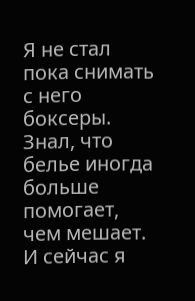Я не стал пока снимать с него боксеры. Знал, что белье иногда больше помогает, чем мешает. И сейчас я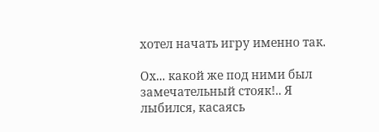хотел начать игру именно так.

Ох... какой же под ними был замечательный стояк!.. Я лыбился, касаясь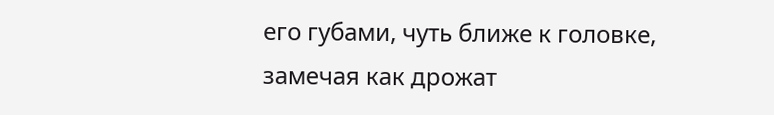его губами, чуть ближе к головке, замечая как дрожат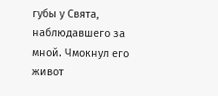губы у Свята, наблюдавшего за мной. Чмокнул его живот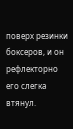поверх резинки боксеров, и он рефлекторно его слегка втянул.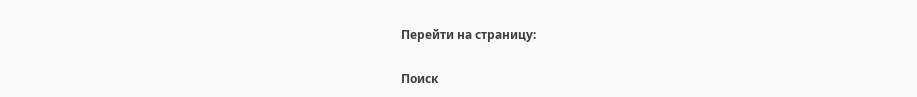Перейти на страницу:

Поиск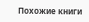Похожие книги